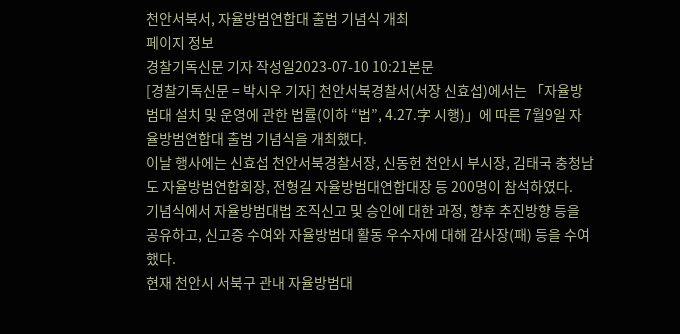천안서북서, 자율방범연합대 출범 기념식 개최
페이지 정보
경찰기독신문 기자 작성일2023-07-10 10:21본문
[경찰기독신문 = 박시우 기자] 천안서북경찰서(서장 신효섭)에서는 「자율방범대 설치 및 운영에 관한 법률(이하 “법”, 4.27.字 시행)」에 따른 7월9일 자율방범연합대 출범 기념식을 개최했다.
이날 행사에는 신효섭 천안서북경찰서장, 신동헌 천안시 부시장, 김태국 충청남도 자율방범연합회장, 전형길 자율방범대연합대장 등 200명이 참석하였다.
기념식에서 자율방범대법 조직신고 및 승인에 대한 과정, 향후 추진방향 등을 공유하고, 신고증 수여와 자율방범대 활동 우수자에 대해 감사장(패) 등을 수여했다.
현재 천안시 서북구 관내 자율방범대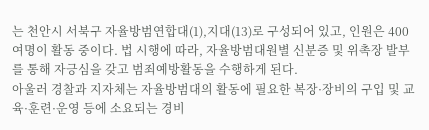는 천안시 서북구 자율방범연합대(1),지대(13)로 구성되어 있고, 인원은 400여명이 활동 중이다. 법 시행에 따라, 자율방범대원별 신분증 및 위촉장 발부를 통해 자긍심을 갖고 범죄예방활동을 수행하게 된다.
아울러 경찰과 지자체는 자율방범대의 활동에 필요한 복장·장비의 구입 및 교육·훈련·운영 등에 소요되는 경비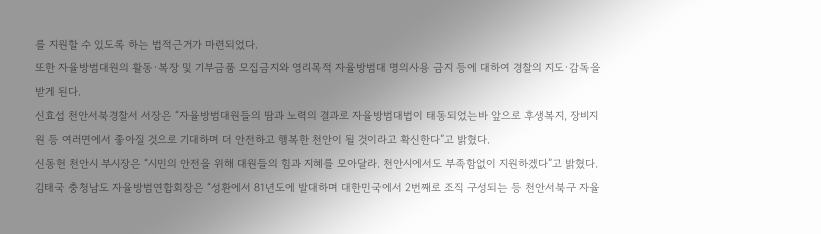를 지원할 수 있도록 하는 법적근거가 마련되었다.
또한 자율방범대원의 활동·복장 및 기부금품 모집금지와 영리목적 자율방범대 명의사용 금지 등에 대하여 경찰의 지도·감독을 받게 된다.
신효섭 천안서북경찰서 서장은 “자율방범대원들의 땀과 노력의 결과로 자율방범대법이 태동되었는바 앞으로 후생복지, 장비지원 등 여러면에서 좋아질 것으로 기대하며 더 안전하고 행복한 천안이 될 것이라고 확신한다”고 밝혔다.
신동헌 천안시 부시장은 “시민의 안전을 위해 대원들의 힘과 지혜를 모아달라. 천안시에서도 부족함없이 지원하겠다”고 밝혔다.
김태국 충청남도 자율방범연합회장은 “성환에서 81년도에 발대하며 대한민국에서 2번째로 조직 구성되는 등 천안서북구 자율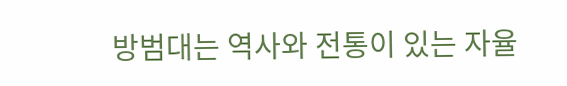방범대는 역사와 전통이 있는 자율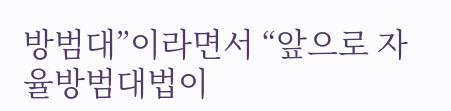방범대”이라면서 “앞으로 자율방범대법이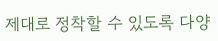제대로 정착할 수 있도록 다양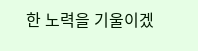한 노력을 기울이겠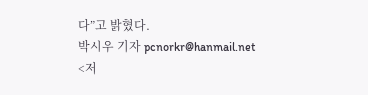다”고 밝혔다.
박시우 기자 pcnorkr@hanmail.net
<저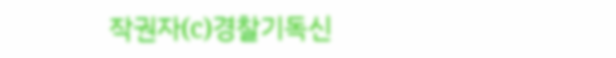작권자(c)경찰기독신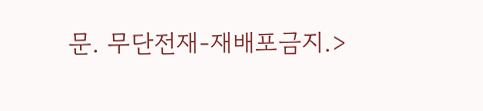문. 무단전재-재배포금지.>